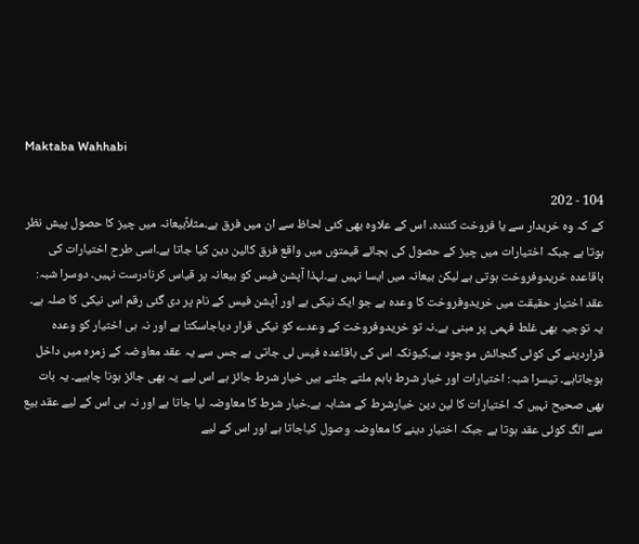Maktaba Wahhabi

104 - 202
کے کہ وہ خریدار سے یا فروخت کنندہ۔ اس کے علاوہ بھی کئی لحاظ سے ان میں فرق ہے۔مثلاًبیعانہ میں چیز کا حصول پیش نظر ہوتا ہے جبکہ اختیارات میں چیز کے حصول کی بجائے قیمتوں میں واقع فرق کالین دین کیا جاتا ہے۔اسی طرح اختیارات کی باقاعدہ خریدوفروخت ہوتی ہے لیکن بیعانہ میں ایسا نہیں ہے۔لہذا آپشن فیس کو بیعانہ پر قیاس کرنادرست نہیں۔ دوسرا شبہ: عقد اختیار حقیقت میں خریدوفروخت کا وعدہ ہے جو ایک نیکی ہے اور آپشن فیس کے نام پر دی گئی رقم اس نیکی کا صلہ ہے۔ یہ توجیہ بھی غلط فہمی پر مبنی ہے۔نہ تو خریدوفروخت کے وعدے کو نیکی قرار دیاجاسکتا ہے اور نہ ہی اختیار کو وعدہ قراردینے کی کوئی گنجائش موجود ہے۔کیونکہ اس کی باقاعدہ فیس لی جاتی ہے جس سے یہ عقد معاوضہ کے زمرہ میں داخل ہوجاتاہے۔ تیسرا شبہ: اختیارات اور خیار شرط باہم ملتے جلتے ہیں خیار شرط جائز ہے اس لیے یہ بھی جائز ہونا چاہیے۔ یہ بات بھی صحیح نہیں کہ اختیارات کا لین دین خیارشرط کے مشابہ ہے۔خیار شرط کا معاوضہ لیا جاتا ہے اور نہ ہی اس کے لیے عقد بیع سے الگ کوئی عقد ہوتا ہے جبکہ اختیار دینے کا معاوضہ وصول کیاجاتا ہے اور اس کے لیے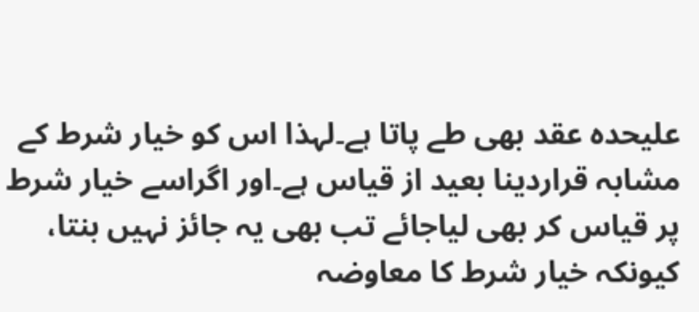علیحدہ عقد بھی طے پاتا ہے۔لہذا اس کو خیار شرط کے مشابہ قراردینا بعید از قیاس ہے۔اور اگراسے خیار شرط پر قیاس کر بھی لیاجائے تب بھی یہ جائز نہیں بنتا، کیونکہ خیار شرط کا معاوضہ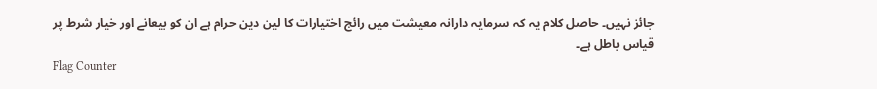جائز نہیں۔ حاصل کلام یہ کہ سرمایہ دارانہ معیشت میں رائج اختیارات کا لین دین حرام ہے ان کو بیعانے اور خیار شرط پر قیاس باطل ہے۔
Flag Counter